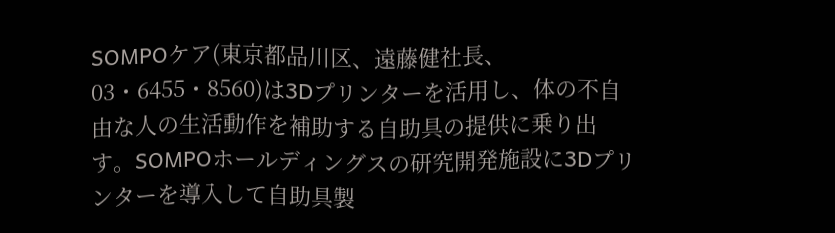SOMPOケア(東京都品川区、遠藤健社長、03・6455・8560)は3Dプリンターを活用し、体の不自由な人の生活動作を補助する自助具の提供に乗り出す。SOMPOホールディングスの研究開発施設に3Dプリンターを導入して自助具製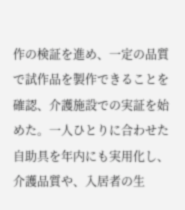作の検証を進め、一定の品質で試作品を製作できることを確認、介護施設での実証を始めた。一人ひとりに合わせた自助具を年内にも実用化し、介護品質や、入居者の生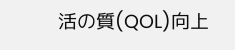活の質(QOL)向上